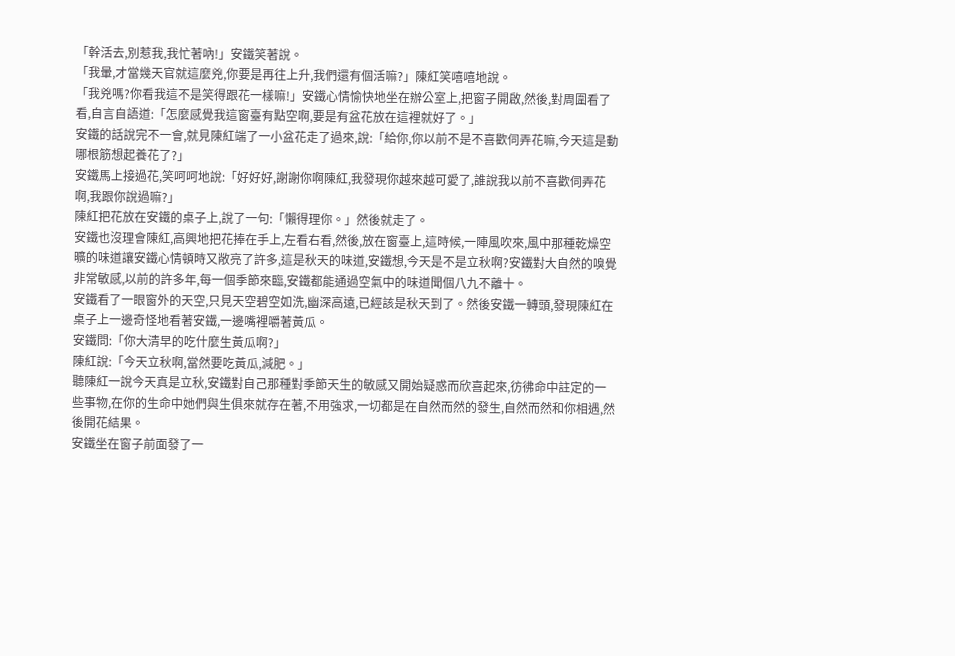「幹活去,別惹我,我忙著吶!」安鐵笑著說。
「我暈,才當幾天官就這麼兇,你要是再往上升,我們還有個活嘛?」陳紅笑嘻嘻地說。
「我兇嗎?你看我這不是笑得跟花一樣嘛!」安鐵心情愉快地坐在辦公室上,把窗子開啟,然後,對周圍看了看,自言自語道:「怎麼感覺我這窗臺有點空啊,要是有盆花放在這裡就好了。」
安鐵的話說完不一會,就見陳紅端了一小盆花走了過來,說:「給你,你以前不是不喜歡伺弄花嘛,今天這是動哪根筋想起養花了?」
安鐵馬上接過花,笑呵呵地說:「好好好,謝謝你啊陳紅,我發現你越來越可愛了,誰說我以前不喜歡伺弄花啊,我跟你說過嘛?」
陳紅把花放在安鐵的桌子上,說了一句:「懶得理你。」然後就走了。
安鐵也沒理會陳紅,高興地把花捧在手上,左看右看,然後,放在窗臺上,這時候,一陣風吹來,風中那種乾燥空曠的味道讓安鐵心情頓時又敞亮了許多,這是秋天的味道,安鐵想,今天是不是立秋啊?安鐵對大自然的嗅覺非常敏感,以前的許多年,每一個季節來臨,安鐵都能通過空氣中的味道聞個八九不離十。
安鐵看了一眼窗外的天空,只見天空碧空如洗,幽深高遠,已經該是秋天到了。然後安鐵一轉頭,發現陳紅在桌子上一邊奇怪地看著安鐵,一邊嘴裡嚼著黃瓜。
安鐵問:「你大清早的吃什麼生黃瓜啊?」
陳紅說:「今天立秋啊,當然要吃黃瓜,減肥。」
聽陳紅一說今天真是立秋,安鐵對自己那種對季節天生的敏感又開始疑惑而欣喜起來,彷彿命中註定的一些事物,在你的生命中她們與生俱來就存在著,不用強求,一切都是在自然而然的發生,自然而然和你相遇,然後開花結果。
安鐵坐在窗子前面發了一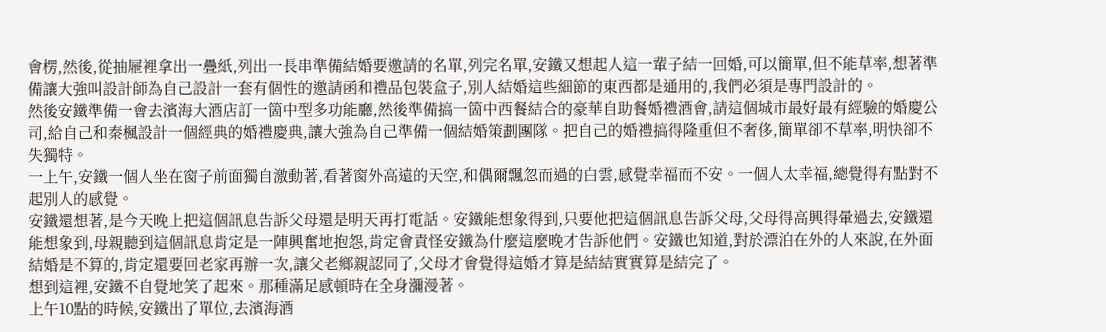會楞,然後,從抽屜裡拿出一疊紙,列出一長串準備結婚要邀請的名單,列完名單,安鐵又想起人這一輩子結一回婚,可以簡單,但不能草率,想著準備讓大強叫設計師為自己設計一套有個性的邀請函和禮品包裝盒子,別人結婚這些細節的東西都是通用的,我們必須是專門設計的。
然後安鐵準備一會去濱海大酒店訂一箇中型多功能廳,然後準備搞一箇中西餐結合的豪華自助餐婚禮酒會,請這個城市最好最有經驗的婚慶公司,給自己和秦楓設計一個經典的婚禮慶典,讓大強為自己準備一個結婚策劃團隊。把自己的婚禮搞得隆重但不奢侈,簡單卻不草率,明快卻不失獨特。
一上午,安鐵一個人坐在窗子前面獨自激動著,看著窗外高遠的天空,和偶爾飄忽而過的白雲,感覺幸福而不安。一個人太幸福,總覺得有點對不起別人的感覺。
安鐵還想著,是今天晚上把這個訊息告訴父母還是明天再打電話。安鐵能想象得到,只要他把這個訊息告訴父母,父母得高興得暈過去,安鐵還能想象到,母親聽到這個訊息肯定是一陣興奮地抱怨,肯定會責怪安鐵為什麼這麼晚才告訴他們。安鐵也知道,對於漂泊在外的人來說,在外面結婚是不算的,肯定還要回老家再辦一次,讓父老鄉親認同了,父母才會覺得這婚才算是結結實實算是結完了。
想到這裡,安鐵不自覺地笑了起來。那種滿足感頓時在全身瀰漫著。
上午10點的時候,安鐵出了單位,去濱海酒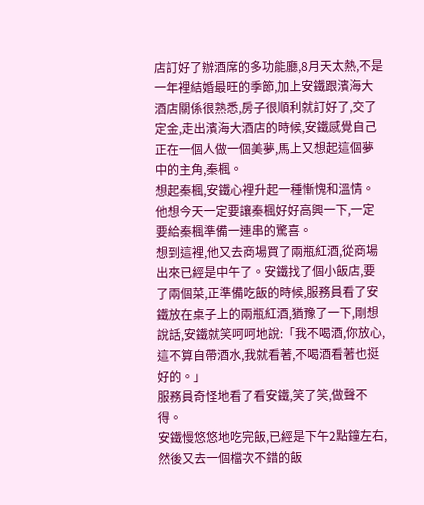店訂好了辦酒席的多功能廳,8月天太熱,不是一年裡結婚最旺的季節,加上安鐵跟濱海大酒店關係很熟悉,房子很順利就訂好了,交了定金,走出濱海大酒店的時候,安鐵感覺自己正在一個人做一個美夢,馬上又想起這個夢中的主角,秦楓。
想起秦楓,安鐵心裡升起一種慚愧和溫情。他想今天一定要讓秦楓好好高興一下,一定要給秦楓準備一連串的驚喜。
想到這裡,他又去商場買了兩瓶紅酒,從商場出來已經是中午了。安鐵找了個小飯店,要了兩個菜,正準備吃飯的時候,服務員看了安鐵放在桌子上的兩瓶紅酒,猶豫了一下,剛想說話,安鐵就笑呵呵地說:「我不喝酒,你放心,這不算自帶酒水,我就看著,不喝酒看著也挺好的。」
服務員奇怪地看了看安鐵,笑了笑,做聲不得。
安鐵慢悠悠地吃完飯,已經是下午2點鐘左右,然後又去一個檔次不錯的飯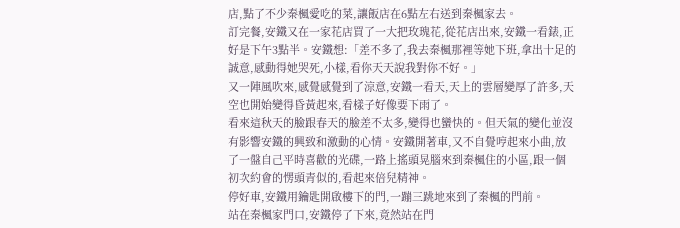店,點了不少秦楓愛吃的菜,讓飯店在6點左右送到秦楓家去。
訂完餐,安鐵又在一家花店買了一大把玫瑰花,從花店出來,安鐵一看錶,正好是下午3點半。安鐵想:「差不多了,我去秦楓那裡等她下班,拿出十足的誠意,感動得她哭死,小樣,看你天天說我對你不好。」
又一陣風吹來,感覺感覺到了涼意,安鐵一看天,天上的雲層變厚了許多,天空也開始變得昏黃起來,看樣子好像要下雨了。
看來這秋天的臉跟春天的臉差不太多,變得也蠻快的。但天氣的變化並沒有影響安鐵的興致和激動的心情。安鐵開著車,又不自覺哼起來小曲,放了一盤自己平時喜歡的光碟,一路上搖頭晃腦來到秦楓住的小區,跟一個初次約會的愣頭青似的,看起來倍兒精神。
停好車,安鐵用鑰匙開啟樓下的門,一蹦三跳地來到了秦楓的門前。
站在秦楓家門口,安鐵停了下來,竟然站在門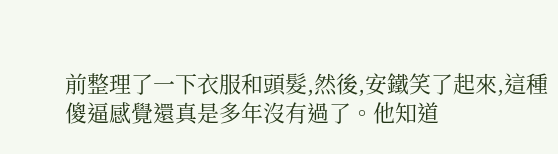前整理了一下衣服和頭髮,然後,安鐵笑了起來,這種傻逼感覺還真是多年沒有過了。他知道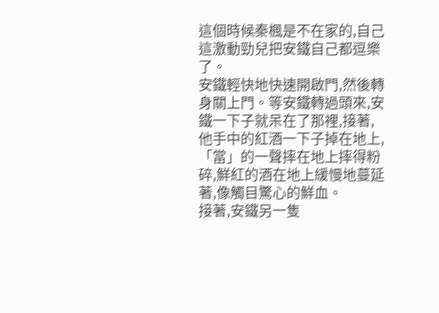這個時候秦楓是不在家的,自己這激動勁兒把安鐵自己都逗樂了。
安鐵輕快地快速開啟門,然後轉身關上門。等安鐵轉過頭來,安鐵一下子就呆在了那裡,接著,他手中的紅酒一下子掉在地上,「當」的一聲摔在地上摔得粉碎,鮮紅的酒在地上緩慢地蔓延著,像觸目驚心的鮮血。
接著,安鐵另一隻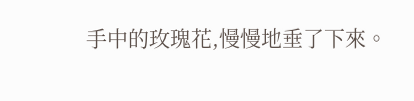手中的玫瑰花,慢慢地垂了下來。